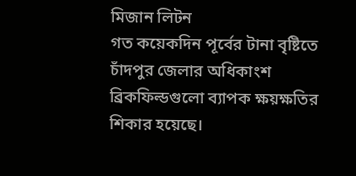মিজান লিটন
গত কয়েকদিন পূর্বের টানা বৃষ্টিতে চাঁদপুর জেলার অধিকাংশ ব্রিকফিল্ডগুলো ব্যাপক ক্ষয়ক্ষতির শিকার হয়েছে।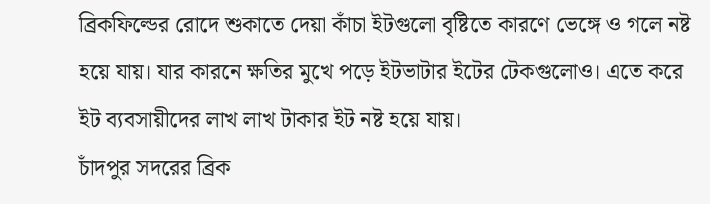ব্রিকফিল্ডের রোদে শুকাতে দেয়া কাঁচা ইটগুলো বৃষ্টিতে কারণে ভেঙ্গে ও গলে নষ্ট হয়ে যায়। যার কারনে ক্ষতির মুখে পড়ে ইটভাটার ইটের টেকগুলোও। এতে করে ইট ব্যবসায়ীদের লাখ লাখ টাকার ইট নষ্ট হয়ে যায়।
চাঁদপুর সদরের ব্রিক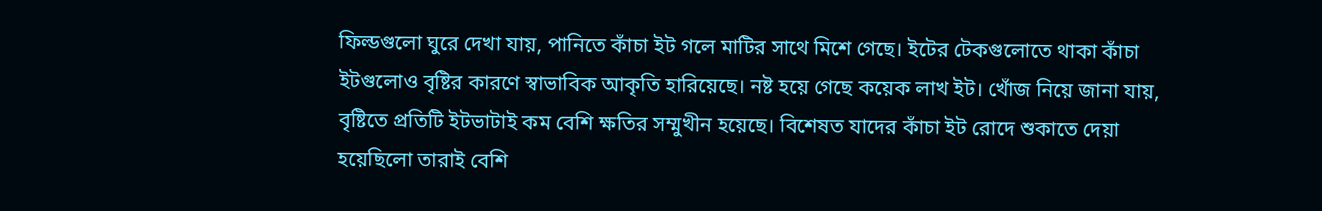ফিল্ডগুলো ঘুরে দেখা যায়, পানিতে কাঁচা ইট গলে মাটির সাথে মিশে গেছে। ইটের টেকগুলোতে থাকা কাঁচা ইটগুলোও বৃষ্টির কারণে স্বাভাবিক আকৃতি হারিয়েছে। নষ্ট হয়ে গেছে কয়েক লাখ ইট। খোঁজ নিয়ে জানা যায়, বৃষ্টিতে প্রতিটি ইটভাটাই কম বেশি ক্ষতির সম্মুখীন হয়েছে। বিশেষত যাদের কাঁচা ইট রোদে শুকাতে দেয়া হয়েছিলো তারাই বেশি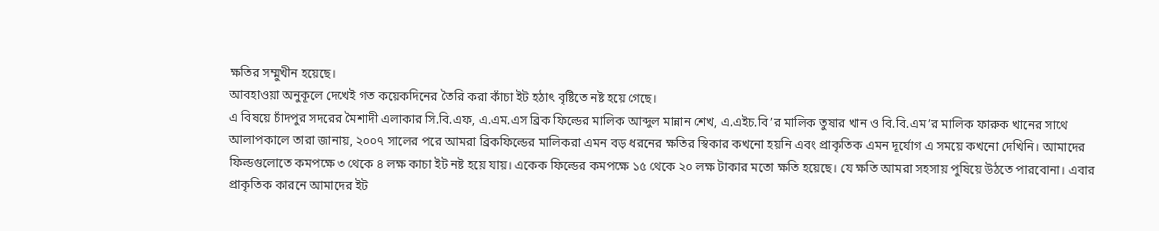ক্ষতির সম্মুখীন হয়েছে।
আবহাওয়া অনুকূলে দেখেই গত কয়েকদিনের তৈরি করা কাঁচা ইট হঠাৎ বৃষ্টিতে নষ্ট হয়ে গেছে।
এ বিষয়ে চাঁদপুর সদরের মৈশাদী এলাকার সি.বি.এফ, এ.এম.এস ব্রিক ফিল্ডের মালিক আব্দুল মান্নান শেখ, এ.এইচ.বি’র মালিক তুষার খান ও বি.বি.এম’র মালিক ফারুক খানের সাথে আলাপকালে তারা জানায়, ২০০৭ সালের পরে আমরা ব্রিকফিল্ডের মালিকরা এমন বড় ধরনের ক্ষতির স্বিকার কখনো হয়নি এবং প্রাকৃতিক এমন দূর্যোগ এ সময়ে কখনো দেখিনি। আমাদের ফিল্ডগুলোতে কমপক্ষে ৩ থেকে ৪ লক্ষ কাচা ইট নষ্ট হয়ে যায়। একেক ফিল্ডের কমপক্ষে ১৫ থেকে ২০ লক্ষ টাকার মতো ক্ষতি হয়েছে। যে ক্ষতি আমরা সহসায় পুষিয়ে উঠতে পারবোনা। এবার প্রাকৃতিক কারনে আমাদের ইট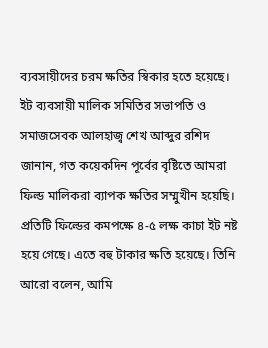ব্যবসায়ীদের চরম ক্ষতির স্বিকার হতে হয়েছে।
ইট ব্যবসায়ী মালিক সমিতির সভাপতি ও সমাজসেবক আলহাজ্ব শেখ আব্দুর রশিদ জানান, গত কয়েকদিন পূর্বের বৃষ্টিতে আমরা ফিল্ড মালিকরা ব্যাপক ক্ষতির সম্মুখীন হয়েছি। প্রতিটি ফিল্ডের কমপক্ষে ৪-৫ লক্ষ কাচা ইট নষ্ট হয়ে গেছে। এতে বহু টাকার ক্ষতি হয়েছে। তিনি আরো বলেন, আমি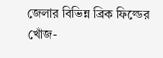জেলার বিভিন্ন ব্রিক ফিল্ডের খোঁজ-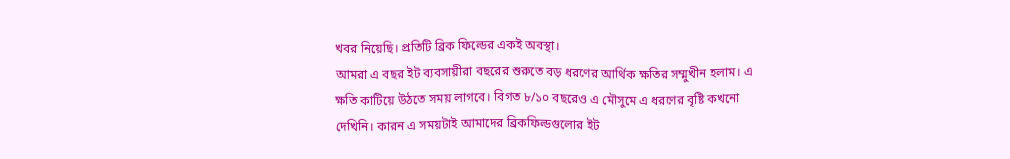খবর নিয়েছি। প্রতিটি ব্রিক ফিল্ডের একই অবস্থা।
আমরা এ বছর ইট ব্যবসায়ীরা বছরের শুরুতে বড় ধরণের আর্থিক ক্ষতির সম্মুখীন হলাম। এ ক্ষতি কাটিয়ে উঠতে সময় লাগবে। বিগত ৮/১০ বছরেও এ মৌসুমে এ ধরণের বৃষ্টি কখনো দেখিনি। কারন এ সময়টাই আমাদের ব্রিকফিল্ডগুলোর ইট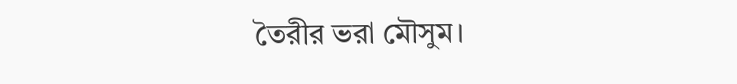তৈরীর ভরা মৌসুম।